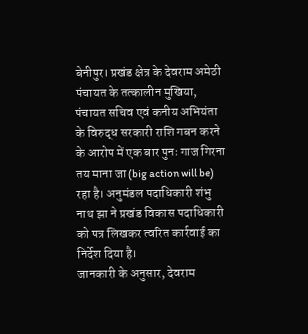बेनीपुर। प्रखंड क्षेत्र के देवराम अमेठी पंचायत के तत्कालीन मुखिया, पंचायत सचिव एवं कनीय अभियंता के विरुद्ध सरकारी राशि गबन करने के आरोप में एक बार पुनः गाज गिरना तय माना जा (big action will be) रहा है। अनुमंडल पदाधिकारी शंभु नाथ झा ने प्रखंड विकास पदाधिकारी को पत्र लिखकर त्वरित कार्रवाई का निर्देश दिया है।
जानकारी के अनुसार, देवराम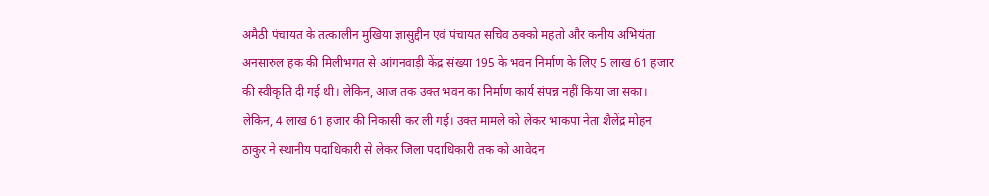अमैठी पंचायत के तत्कालीन मुखिया ज्ञासुद्दीन एवं पंचायत सचिव ठक्को महतो और कनीय अभियंता अनसारुल हक की मिलीभगत से आंगनवाड़ी केंद्र संख्या 195 के भवन निर्माण के लिए 5 लाख 61 हजार की स्वीकृति दी गई थी। लेकिन, आज तक उक्त भवन का निर्माण कार्य संपन्न नहीं किया जा सका।
लेकिन, 4 लाख 61 हजार की निकासी कर ली गई। उक्त मामले को लेकर भाकपा नेता शैलेंद्र मोहन ठाकुर ने स्थानीय पदाधिकारी से लेकर जिला पदाधिकारी तक को आवेदन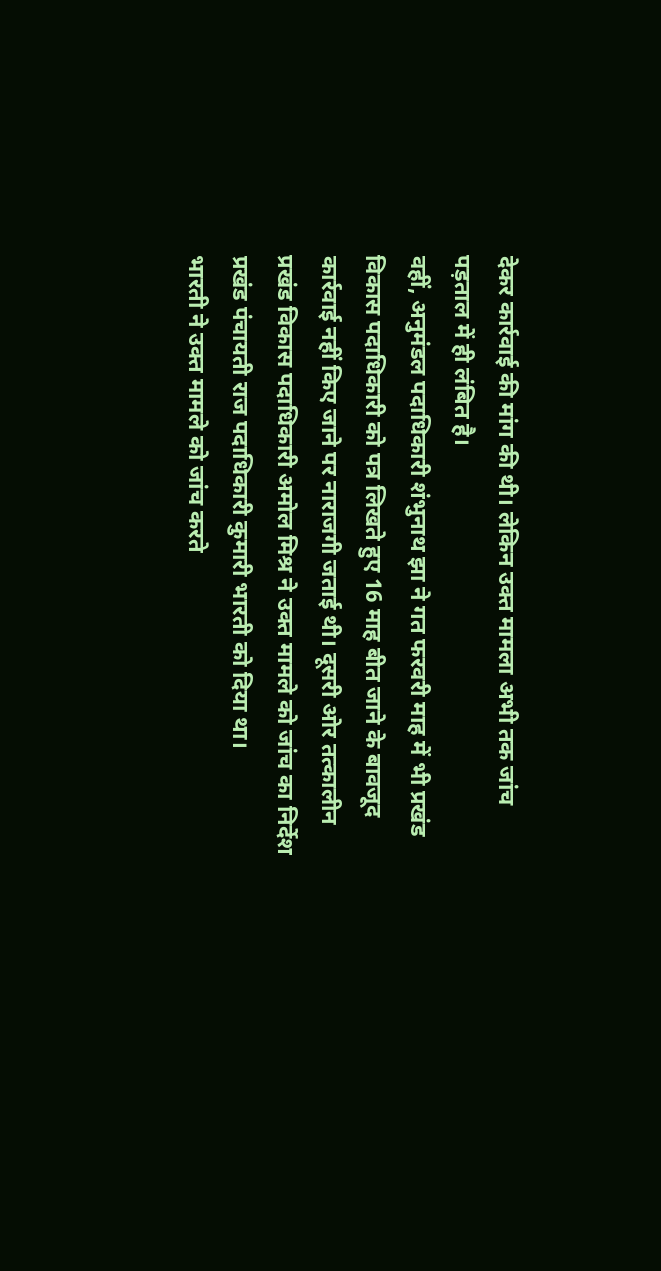देकर कार्रवाई की मांग की थी। लेकिन उक्त मामला अभी तक जांच पड़ताल में ही लंबित है।
वहीं, अनुमंडल पदाधिकारी शंभुनाथ झा ने गत फरवरी माह में भी प्रखंड विकास पदाधिकारी को पत्र लिखते हुए 16 माह बीत जाने के बावजूद कार्रवाई नहीं किए जाने पर नाराजगी जताई थी। दूसरी ओर तत्कालीन प्रखंड विकास पदाधिकारी अमोल मिश्र ने उक्त मामले को जांच का निर्देश प्रखंड पंचायती राज पदाधिकारी कुमारी भारती को दिया था।
भारती ने उक्त मामले को जांच करते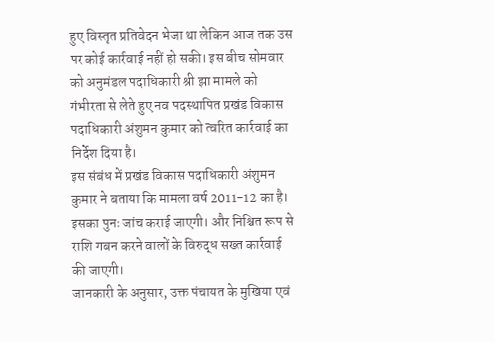हुए विस्तृत प्रतिवेदन भेजा था लेकिन आज तक उस पर कोई कार्रवाई नहीं हो सकी। इस बीच सोमवार को अनुमंडल पदाधिकारी श्री झा मामले को गंभीरता से लेते हुए नव पदस्थापित प्रखंड विकास पदाधिकारी अंशुमन कुमार को त्वरित कार्रवाई का निर्देश दिया है।
इस संबंध में प्रखंड विकास पदाधिकारी अंशुमन कुमार ने बताया कि मामला वर्ष 2011-12 का है। इसका पुनः जांच कराई जाएगी। और निश्चित रूप से राशि गबन करने वालों के विरुद्ध सख्त कार्रवाई की जाएगी।
जानकारी के अनुसार, उक्त पंचायत के मुखिया एवं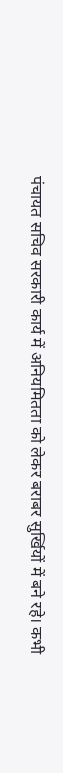पंचायत सचिव सरकारी कार्य में अनियमितता को लेकर बराबर सुर्खियों में बने रहे। कभी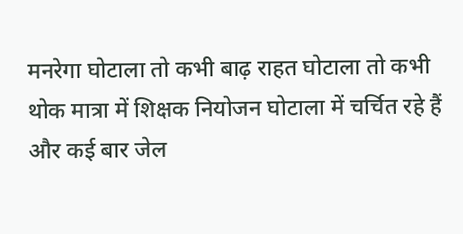मनरेगा घोटाला तो कभी बाढ़ राहत घोटाला तो कभी थोक मात्रा में शिक्षक नियोजन घोटाला में चर्चित रहे हैं और कई बार जेल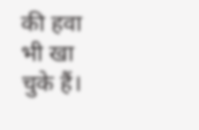की हवा भी खा चुके हैं।